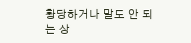황당하거나 말도 안 되는 상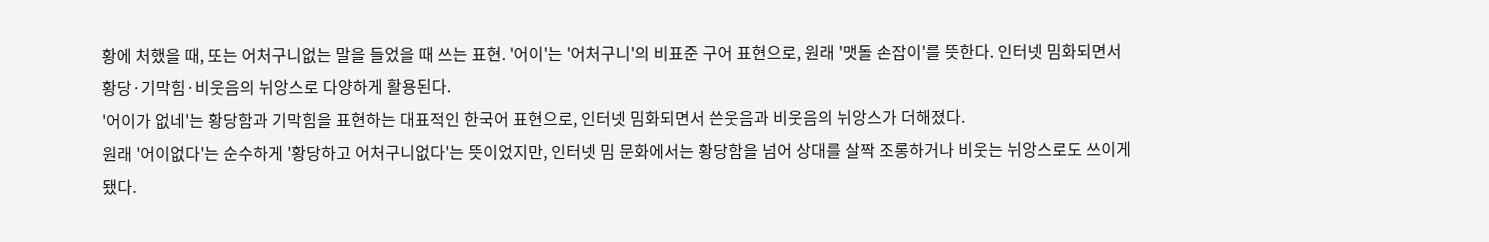황에 처했을 때, 또는 어처구니없는 말을 들었을 때 쓰는 표현. '어이'는 '어처구니'의 비표준 구어 표현으로, 원래 '맷돌 손잡이'를 뜻한다. 인터넷 밈화되면서 황당·기막힘·비웃음의 뉘앙스로 다양하게 활용된다.
'어이가 없네'는 황당함과 기막힘을 표현하는 대표적인 한국어 표현으로, 인터넷 밈화되면서 쓴웃음과 비웃음의 뉘앙스가 더해졌다.
원래 '어이없다'는 순수하게 '황당하고 어처구니없다'는 뜻이었지만, 인터넷 밈 문화에서는 황당함을 넘어 상대를 살짝 조롱하거나 비웃는 뉘앙스로도 쓰이게 됐다.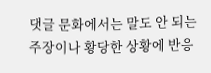댓글 문화에서는 말도 안 되는 주장이나 황당한 상황에 반응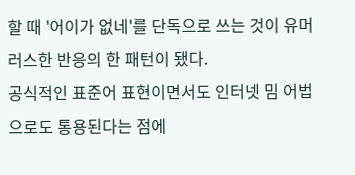할 때 '어이가 없네'를 단독으로 쓰는 것이 유머러스한 반응의 한 패턴이 됐다.
공식적인 표준어 표현이면서도 인터넷 밈 어법으로도 통용된다는 점에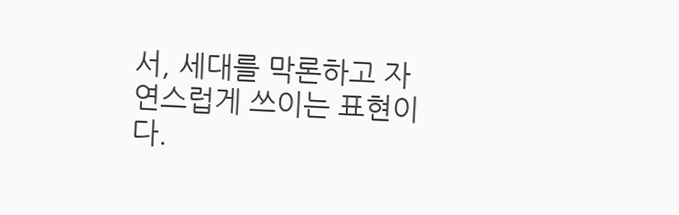서, 세대를 막론하고 자연스럽게 쓰이는 표현이다.